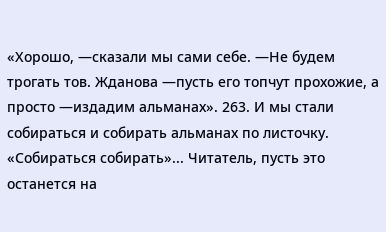«Хорошо, —сказали мы сами себе. —Не будем трогать тов. Жданова —пусть его топчут прохожие, а просто —издадим альманах». 263. И мы стали собираться и собирать альманах по листочку. «Собираться собирать»... Читатель, пусть это останется на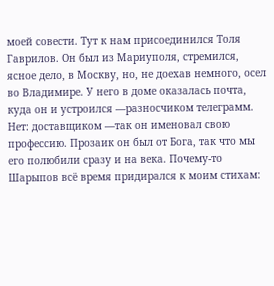моей совести. Тут к нам присоединился Толя Гаврилов. Он был из Мариуполя, стремился, ясное дело, в Москву, но, не доехав немного, осел во Владимире. У него в доме оказалась почта, куда он и устроился —разносчиком телеграмм. Нет: доставщиком —так он именовал свою профессию. Прозаик он был от Бога, так что мы его полюбили сразу и на века. Почему-то Шарыпов всё время придирался к моим стихам: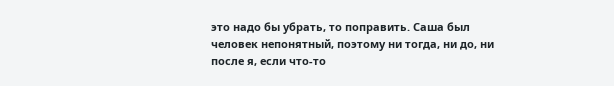это надо бы убрать, то поправить. Саша был человек непонятный, поэтому ни тогда, ни до, ни после я, если что-то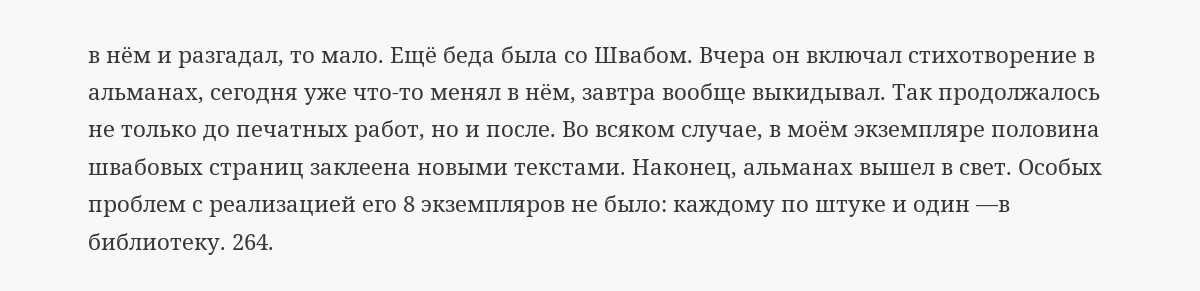в нём и разгадал, то мало. Ещё беда была со Швабом. Вчера он включал стихотворение в альманах, сегодня уже что-то менял в нём, завтра вообще выкидывал. Так продолжалось не только до печатных работ, но и после. Во всяком случае, в моём экземпляре половина швабовых страниц заклеена новыми текстами. Наконец, альманах вышел в свет. Особых проблем с реализацией его 8 экземпляров не было: каждому по штуке и один —в библиотеку. 264.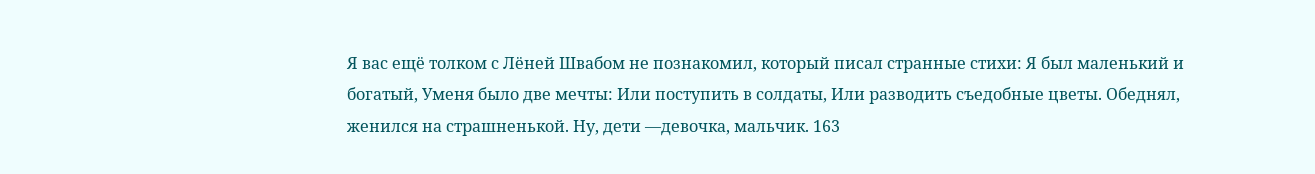Я вас ещё толком с Лёней Швабом не познакомил, который писал странные стихи: Я был маленький и богатый, Уменя было две мечты: Или поступить в солдаты, Или разводить съедобные цветы. Обеднял, женился на страшненькой. Ну, дети —девочка, мальчик. 163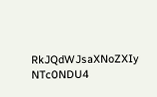RkJQdWJsaXNoZXIy NTc0NDU4